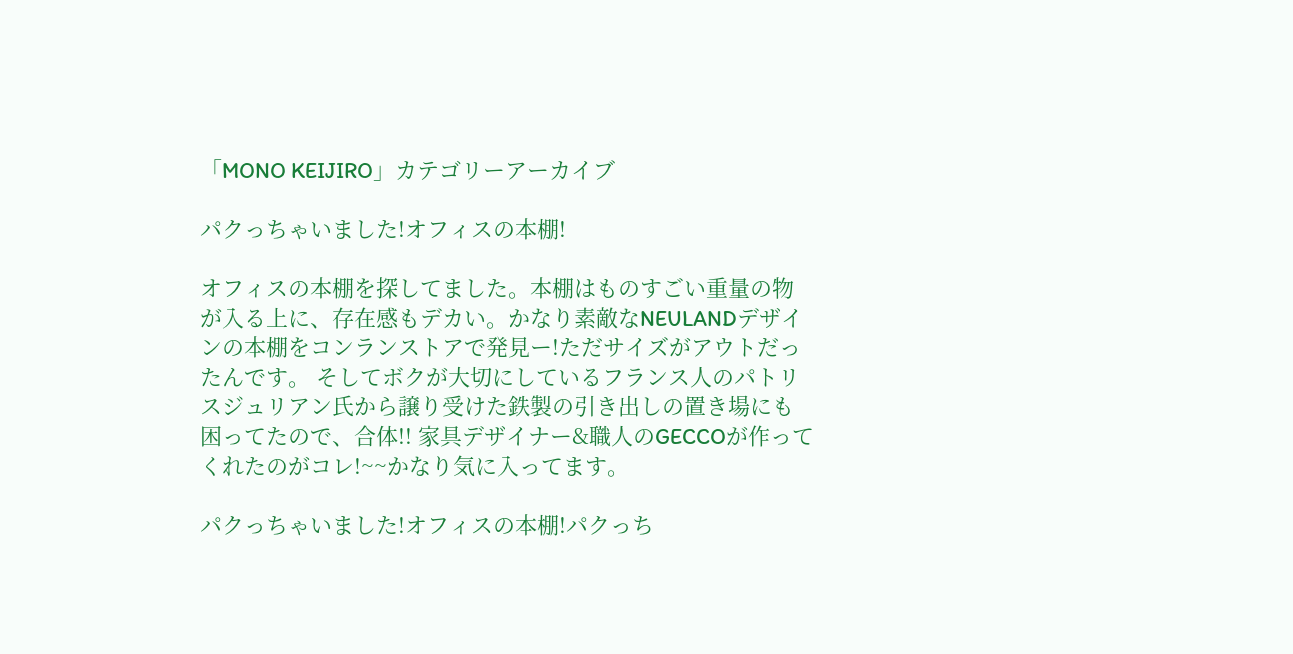「MONO KEIJIRO」カテゴリーアーカイブ

パクっちゃいました!オフィスの本棚!

オフィスの本棚を探してました。本棚はものすごい重量の物が入る上に、存在感もデカい。かなり素敵なNEULANDデザインの本棚をコンランストアで発見ー!ただサイズがアウトだったんです。 そしてボクが大切にしているフランス人のパトリスジュリアン氏から譲り受けた鉄製の引き出しの置き場にも困ってたので、合体!! 家具デザイナー&職人のGECCOが作ってくれたのがコレ!~~かなり気に入ってます。

パクっちゃいました!オフィスの本棚!パクっち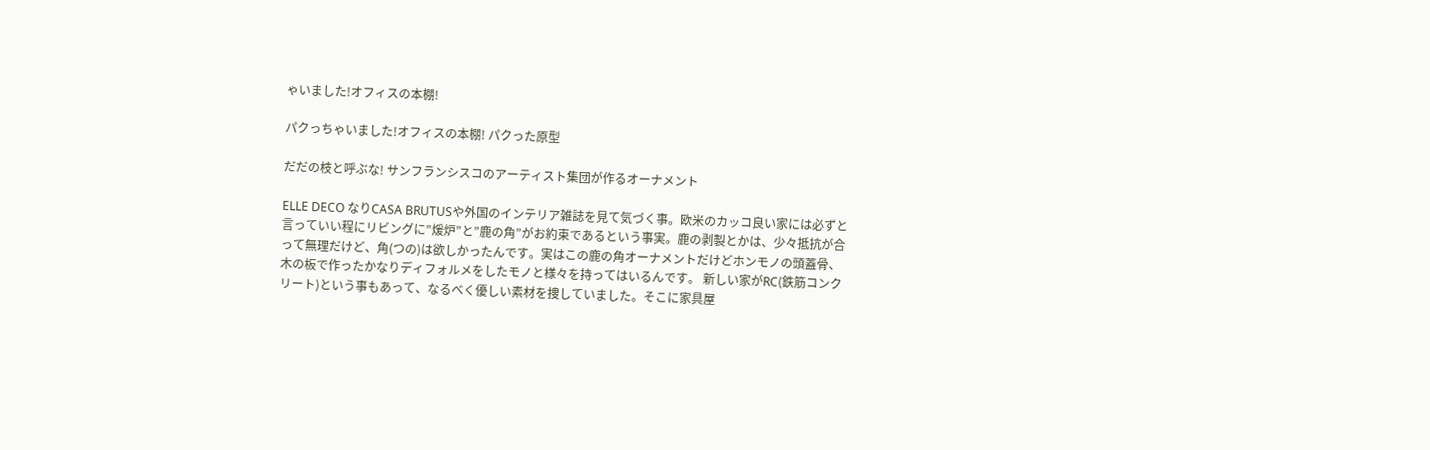ゃいました!オフィスの本棚!

パクっちゃいました!オフィスの本棚! パクった原型

だだの枝と呼ぶな! サンフランシスコのアーティスト集団が作るオーナメント

ELLE DECO なりCASA BRUTUSや外国のインテリア雑誌を見て気づく事。欧米のカッコ良い家には必ずと言っていい程にリビングに”煖炉”と”鹿の角”がお約束であるという事実。鹿の剥製とかは、少々抵抗が合って無理だけど、角(つの)は欲しかったんです。実はこの鹿の角オーナメントだけどホンモノの頭蓋骨、木の板で作ったかなりディフォルメをしたモノと様々を持ってはいるんです。 新しい家がRC(鉄筋コンクリート)という事もあって、なるべく優しい素材を捜していました。そこに家具屋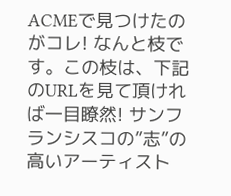ACMEで見つけたのがコレ! なんと枝です。この枝は、下記のURLを見て頂ければ一目瞭然! サンフランシスコの”志”の高いアーティスト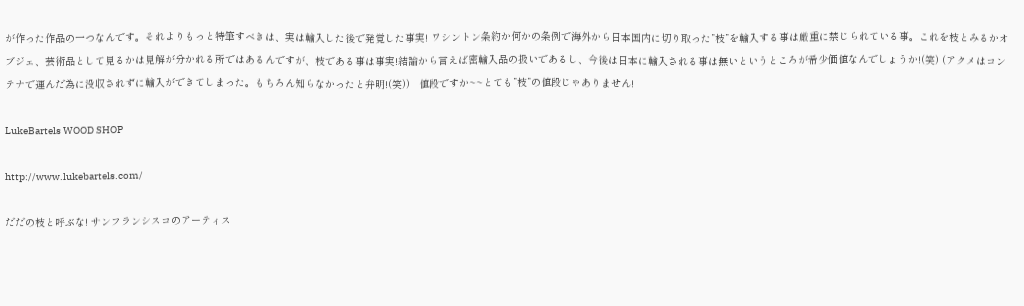が作った作品の一つなんです。それよりもっと特筆すべきは、実は輸入した後で発覚した事実! ワシントン条約か何かの条例で海外から日本国内に切り取った”枝”を輸入する事は厳重に禁じられている事。これを枝とみるかオブジェ、芸術品として見るかは見解が分かれる所ではあるんですが、枝である事は事実!結論から言えば密輸入品の扱いであるし、今後は日本に輸入される事は無いというところが希少価値なんでしょうか!(笑) (アクメはコンテナで運んだ為に没収されずに輸入ができてしまった。もちろん知らなかったと弁明!(笑))   値段ですか~~とても”枝”の値段じゃありません!

LukeBartels WOOD SHOP

http://www.lukebartels.com/

だだの枝と呼ぶな! サンフランシスコのアーティス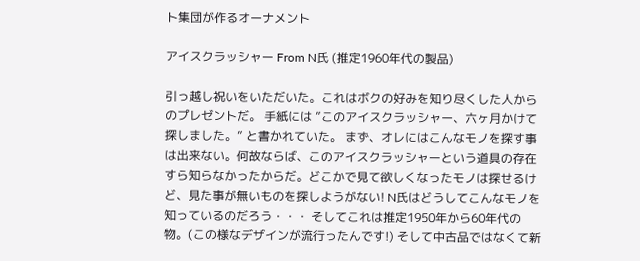ト集団が作るオーナメント

アイスクラッシャー From N氏 (推定1960年代の製品)

引っ越し祝いをいただいた。これはボクの好みを知り尽くした人からのプレゼントだ。 手紙には ”このアイスクラッシャー、六ヶ月かけて探しました。” と書かれていた。 まず、オレにはこんなモノを探す事は出来ない。何故ならば、このアイスクラッシャーという道具の存在すら知らなかったからだ。どこかで見て欲しくなったモノは探せるけど、見た事が無いものを探しようがない! N氏はどうしてこんなモノを知っているのだろう・・・ そしてこれは推定1950年から60年代の物。(この様なデザインが流行ったんです!) そして中古品ではなくて新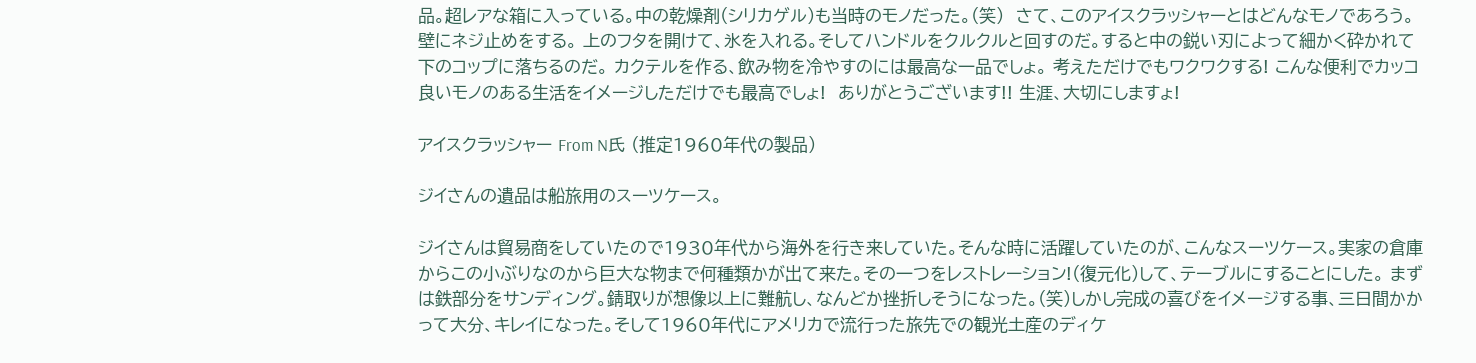品。超レアな箱に入っている。中の乾燥剤(シリカゲル)も当時のモノだった。(笑)  さて、このアイスクラッシャーとはどんなモノであろう。壁にネジ止めをする。 上のフタを開けて、氷を入れる。そしてハンドルをクルクルと回すのだ。すると中の鋭い刃によって細かく砕かれて下のコップに落ちるのだ。 カクテルを作る、飲み物を冷やすのには最高な一品でしょ。 考えただけでもワクワクする! こんな便利でカッコ良いモノのある生活をイメージしただけでも最高でしょ!  ありがとうございます!! 生涯、大切にしますょ!

アイスクラッシャー From N氏 (推定1960年代の製品)

ジイさんの遺品は船旅用のスーツケース。

ジイさんは貿易商をしていたので1930年代から海外を行き来していた。そんな時に活躍していたのが、こんなスーツケース。実家の倉庫からこの小ぶりなのから巨大な物まで何種類かが出て来た。その一つをレストレーション!(復元化)して、テーブルにすることにした。 まずは鉄部分をサンディング。錆取りが想像以上に難航し、なんどか挫折しそうになった。(笑)しかし完成の喜びをイメージする事、三日間かかって大分、キレイになった。そして1960年代にアメリカで流行った旅先での観光土産のディケ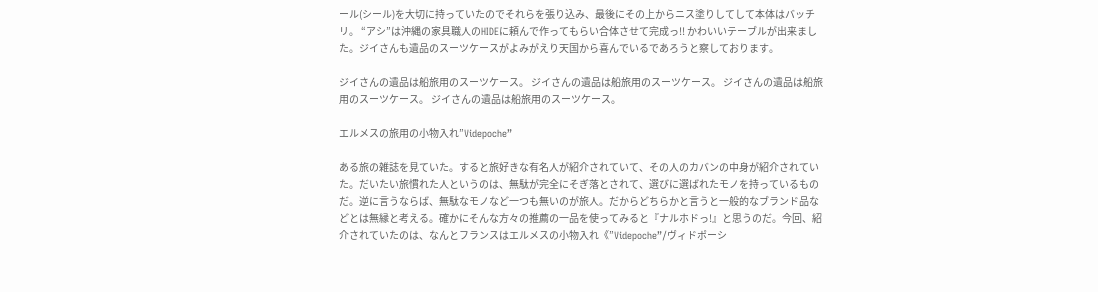ール(シール)を大切に持っていたのでそれらを張り込み、最後にその上からニス塗りしてして本体はバッチリ。 “アシ”は沖縄の家具職人のHIDEに頼んで作ってもらい合体させて完成っ!! かわいいテーブルが出来ました。ジイさんも遺品のスーツケースがよみがえり天国から喜んでいるであろうと察しております。

ジイさんの遺品は船旅用のスーツケース。 ジイさんの遺品は船旅用のスーツケース。 ジイさんの遺品は船旅用のスーツケース。 ジイさんの遺品は船旅用のスーツケース。

エルメスの旅用の小物入れ”Videpoche”

ある旅の雑誌を見ていた。すると旅好きな有名人が紹介されていて、その人のカバンの中身が紹介されていた。だいたい旅慣れた人というのは、無駄が完全にそぎ落とされて、選びに選ばれたモノを持っているものだ。逆に言うならば、無駄なモノなど一つも無いのが旅人。だからどちらかと言うと一般的なブランド品などとは無縁と考える。確かにそんな方々の推薦の一品を使ってみると『ナルホドっ!』と思うのだ。今回、紹介されていたのは、なんとフランスはエルメスの小物入れ《”Videpoche”/ヴィドポーシ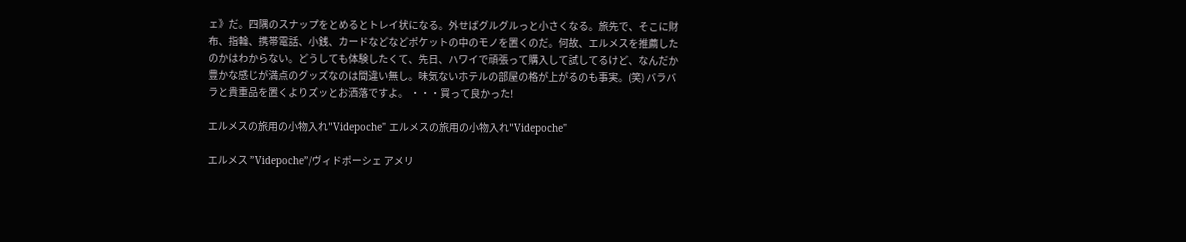ェ》だ。四隅のスナップをとめるとトレイ状になる。外せばグルグルっと小さくなる。旅先で、そこに財布、指輪、携帯電話、小銭、カードなどなどポケットの中のモノを置くのだ。何故、エルメスを推薦したのかはわからない。どうしても体験したくて、先日、ハワイで頑張って購入して試してるけど、なんだか豊かな感じが満点のグッズなのは間違い無し。味気ないホテルの部屋の格が上がるのも事実。(笑) バラバラと貴重品を置くよりズッとお洒落ですよ。 ・・・買って良かった!

エルメスの旅用の小物入れ"Videpoche" エルメスの旅用の小物入れ"Videpoche"

エルメス ”Videpoche”/ヴィドポーシェ アメリ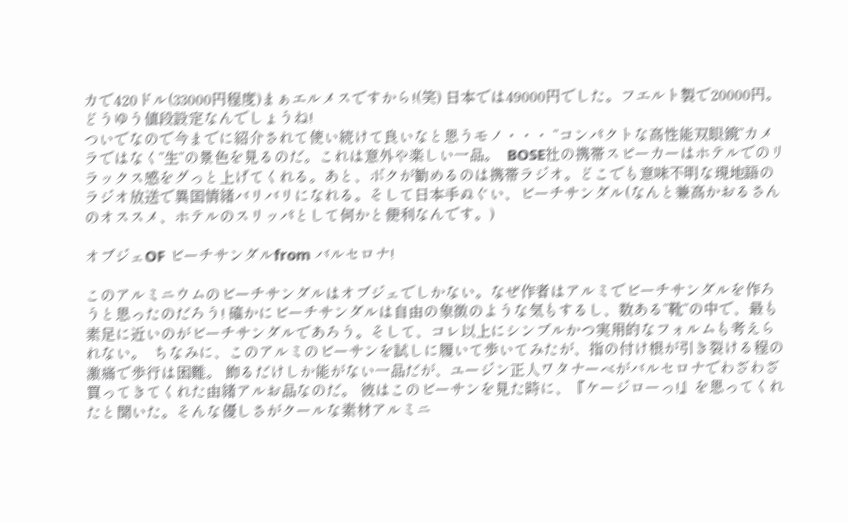カで420ドル(33000円程度)まぁエルメスですから!(笑) 日本では49000円でした。フエルト製で20000円。どうゆう値段設定なんでしょうね!
ついでなので今までに紹介されて使い続けて良いなと思うモノ・・・ “コンパクトな高性能双眼鏡”カメラではなく”生”の景色を見るのだ。これは意外や楽しい一品。  BOSE社の携帯スピーカーはホテルでのリラックス感をグっと上げてくれる。あと、ボクが勧めるのは携帯ラジオ。どこでも意味不明な現地語のラジオ放送で異国情緒バリバリになれる。そして日本手ぬぐい、ビーチサンダル(なんと兼高かおるさんのオススメ、ホテルのスリッパとして何かと便利なんです。)

オブジェOF ビーチサンダルfrom バルセロナ!

このアルミニウムのビーチサンダルはオブジェでしかない。なぜ作者はアルミでビーチサンダルを作ろうと思ったのだろう! 確かにビーチサンダルは自由の象徴のような気もするし、数ある”靴”の中で、最も素足に近いのがビーチサンダルであろう。そして、コレ以上にシンプルかつ実用的なフォルムも考えられない。  ちなみに、このアルミのビーサンを試しに履いて歩いてみたが、指の付け根が引き裂ける程の激痛で歩行は困難。 飾るだけしか能がない一品だが、ユージン正人ワタナーベがバルセロナでわざわざ買ってきてくれた由緒アルお品なのだ。 彼はこのビーサンを見た時に、『ケージローっ!』を思ってくれたと聞いた。そんな優しさがクールな素材アルミニ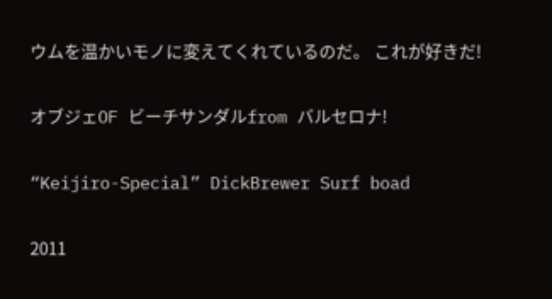ウムを温かいモノに変えてくれているのだ。 これが好きだ!

オブジェOF ビーチサンダルfrom バルセロナ!

“Keijiro-Special” DickBrewer Surf boad

2011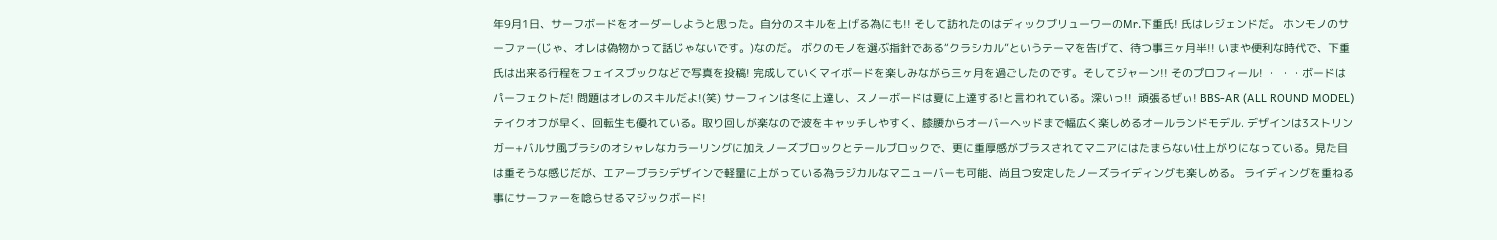年9月1日、サーフボードをオーダーしようと思った。自分のスキルを上げる為にも!! そして訪れたのはディックブリューワーのMr.下重氏! 氏はレジェンドだ。 ホンモノのサーファー(じゃ、オレは偽物かって話じゃないです。)なのだ。 ボクのモノを選ぶ指針である“クラシカル”というテーマを告げて、待つ事三ヶ月半!! いまや便利な時代で、下重氏は出来る行程をフェイスブックなどで写真を投稿! 完成していくマイボードを楽しみながら三ヶ月を過ごしたのです。そしてジャーン!! そのプロフィール! ・ ・・ボードはパーフェクトだ! 問題はオレのスキルだよ!(笑) サーフィンは冬に上達し、スノーボードは夏に上達する!と言われている。深いっ!!  頑張るぜぃ! BBS-AR (ALL ROUND MODEL) テイクオフが早く、回転生も優れている。取り回しが楽なので波をキャッチしやすく、膝腰からオーバーヘッドまで幅広く楽しめるオールランドモデル. デザインは3ストリンガー+バルサ風ブラシのオシャレなカラーリングに加えノーズブロックとテールブロックで、更に重厚感がブラスされてマニアにはたまらない仕上がりになっている。見た目は重そうな感じだが、エアーブラシデザインで軽量に上がっている為ラジカルなマニューバーも可能、尚且つ安定したノーズライディングも楽しめる。 ライディングを重ねる事にサーファーを唸らせるマジックボード!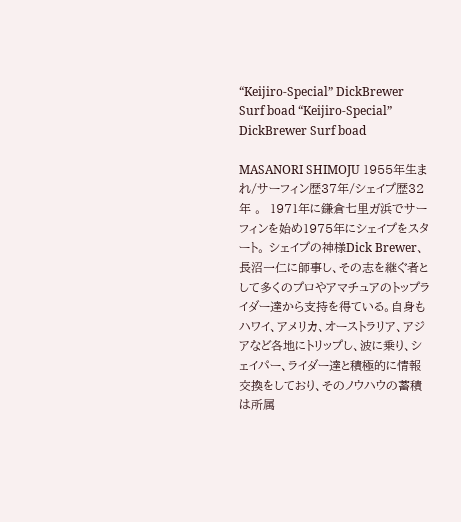“Keijiro-Special” DickBrewer Surf boad “Keijiro-Special” DickBrewer Surf boad

MASANORI SHIMOJU 1955年生まれ/サーフィン歴37年/シェイプ歴32年 。  1971年に鎌倉七里ガ浜でサーフィンを始め1975年にシェイプをスタート。 シェイプの神様Dick Brewer、長沼一仁に師事し、その志を継ぐ者として多くのプロやアマチュアのトップライダー達から支持を得ている。自身もハワイ、アメリカ、オーストラリア、アジアなど各地にトリップし、波に乗り、シェイパー、ライダー達と積極的に情報交換をしており、そのノウハウの蓄積は所属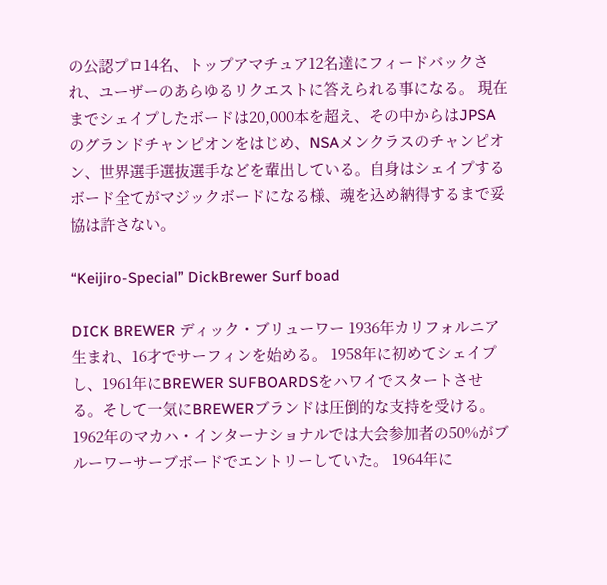の公認プロ14名、トップアマチュア12名達にフィードバックされ、ユーザーのあらゆるリクエストに答えられる事になる。 現在までシェイプしたボードは20,000本を超え、その中からはJPSAのグランドチャンピオンをはじめ、NSAメンクラスのチャンピオン、世界選手選抜選手などを輩出している。自身はシェイプするボード全てがマジックボードになる様、魂を込め納得するまで妥協は許さない。

“Keijiro-Special” DickBrewer Surf boad

DICK BREWER ディック・ブリューワー 1936年カリフォルニア生まれ、16才でサーフィンを始める。 1958年に初めてシェイプし、1961年にBREWER SUFBOARDSをハワイでスタートさせる。そして一気にBREWERブランドは圧倒的な支持を受ける。 1962年のマカハ・インターナショナルでは大会参加者の50%がブルーワーサーブボードでエントリーしていた。 1964年に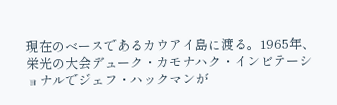現在のベースであるカウアイ島に渡る。1965年、栄光の大会デューク・カモナハク・インビテーショナルでジェフ・ハックマンが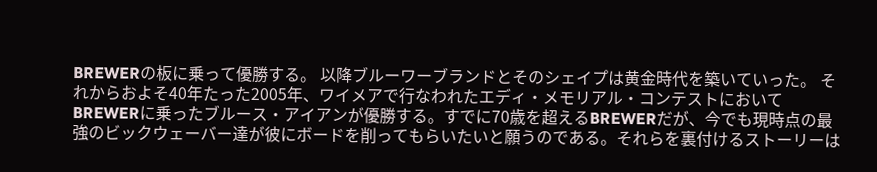BREWERの板に乗って優勝する。 以降ブルーワーブランドとそのシェイプは黄金時代を築いていった。 それからおよそ40年たった2005年、ワイメアで行なわれたエディ・メモリアル・コンテストにおいてBREWERに乗ったブルース・アイアンが優勝する。すでに70歳を超えるBREWERだが、今でも現時点の最強のビックウェーバー達が彼にボードを削ってもらいたいと願うのである。それらを裏付けるストーリーは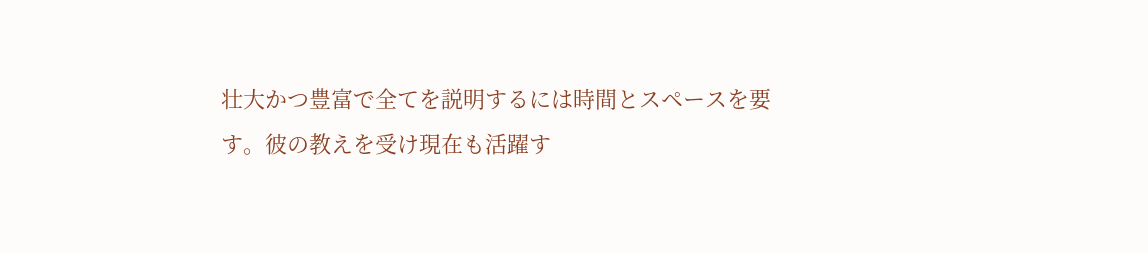壮大かつ豊富で全てを説明するには時間とスペースを要す。彼の教えを受け現在も活躍す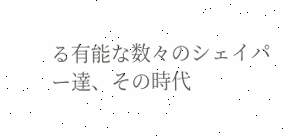る有能な数々のシェイパー達、その時代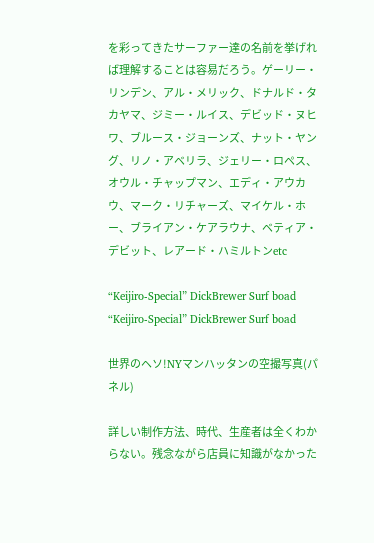を彩ってきたサーファー達の名前を挙げれば理解することは容易だろう。ゲーリー・リンデン、アル・メリック、ドナルド・タカヤマ、ジミー・ルイス、デビッド・ヌヒワ、ブルース・ジョーンズ、ナット・ヤング、リノ・アベリラ、ジェリー・ロペス、オウル・チャップマン、エディ・アウカウ、マーク・リチャーズ、マイケル・ホー、ブライアン・ケアラウナ、ベティア・デビット、レアード・ハミルトンetc

“Keijiro-Special” DickBrewer Surf boad “Keijiro-Special” DickBrewer Surf boad

世界のヘソ!NYマンハッタンの空撮写真(パネル)

詳しい制作方法、時代、生産者は全くわからない。残念ながら店員に知識がなかった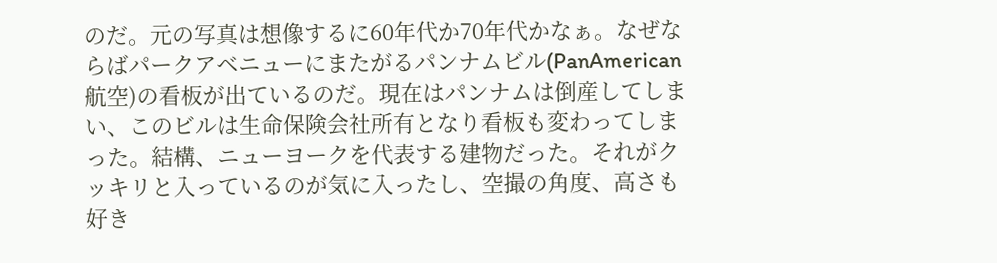のだ。元の写真は想像するに60年代か70年代かなぁ。なぜならばパークアベニューにまたがるパンナムビル(PanAmerican航空)の看板が出ているのだ。現在はパンナムは倒産してしまい、このビルは生命保険会社所有となり看板も変わってしまった。結構、ニューヨークを代表する建物だった。それがクッキリと入っているのが気に入ったし、空撮の角度、高さも好き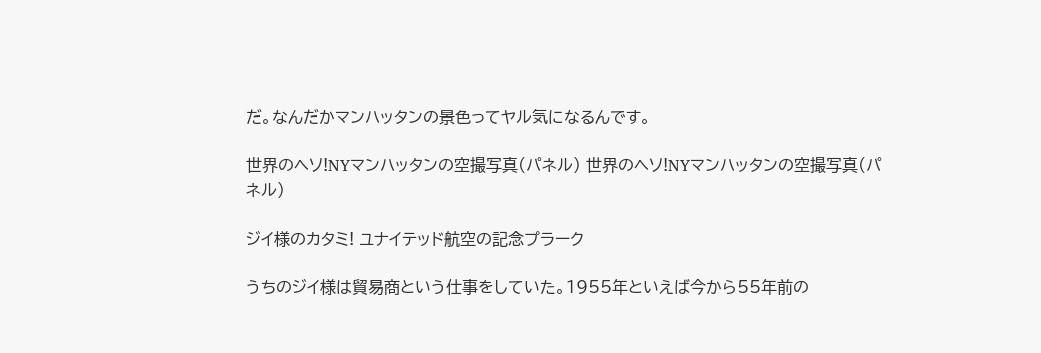だ。なんだかマンハッタンの景色ってヤル気になるんです。

世界のヘソ!NYマンハッタンの空撮写真(パネル) 世界のヘソ!NYマンハッタンの空撮写真(パネル)

ジイ様のカタミ! ユナイテッド航空の記念プラーク

うちのジイ様は貿易商という仕事をしていた。1955年といえば今から55年前の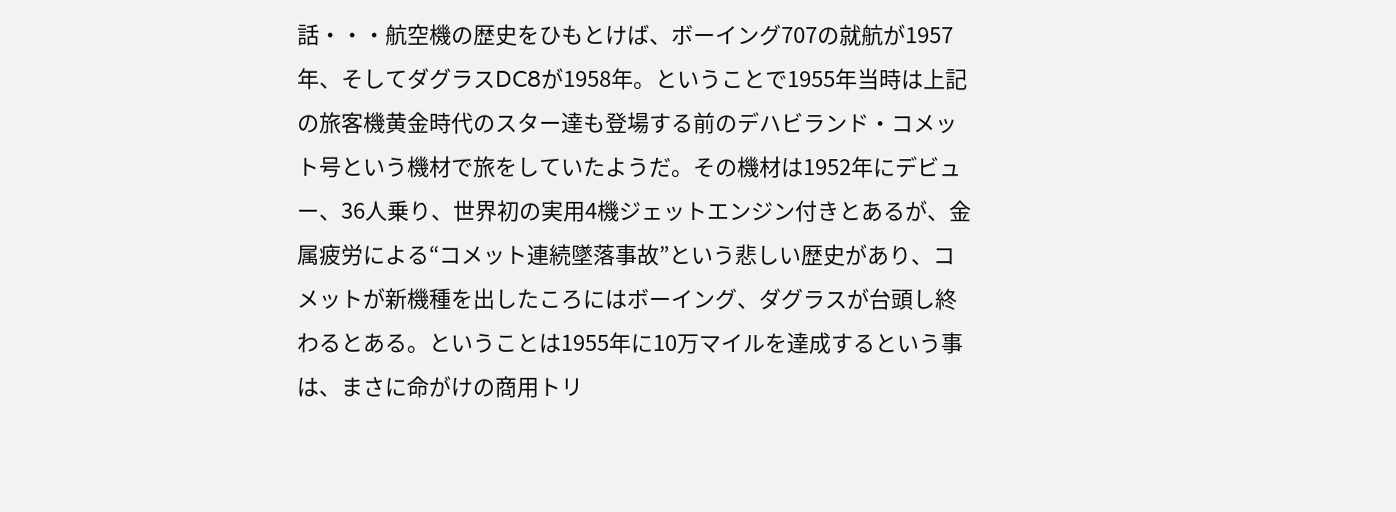話・・・航空機の歴史をひもとけば、ボーイング707の就航が1957年、そしてダグラスDC8が1958年。ということで1955年当時は上記の旅客機黄金時代のスター達も登場する前のデハビランド・コメット号という機材で旅をしていたようだ。その機材は1952年にデビュー、36人乗り、世界初の実用4機ジェットエンジン付きとあるが、金属疲労による“コメット連続墜落事故”という悲しい歴史があり、コメットが新機種を出したころにはボーイング、ダグラスが台頭し終わるとある。ということは1955年に10万マイルを達成するという事は、まさに命がけの商用トリ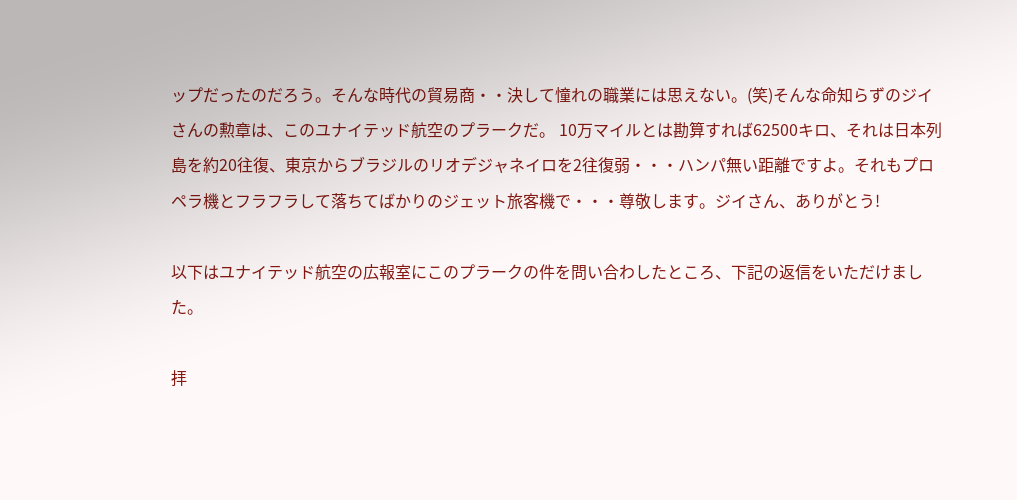ップだったのだろう。そんな時代の貿易商・・決して憧れの職業には思えない。(笑)そんな命知らずのジイさんの勲章は、このユナイテッド航空のプラークだ。 10万マイルとは勘算すれば62500キロ、それは日本列島を約20往復、東京からブラジルのリオデジャネイロを2往復弱・・・ハンパ無い距離ですよ。それもプロペラ機とフラフラして落ちてばかりのジェット旅客機で・・・尊敬します。ジイさん、ありがとう!

以下はユナイテッド航空の広報室にこのプラークの件を問い合わしたところ、下記の返信をいただけました。

拝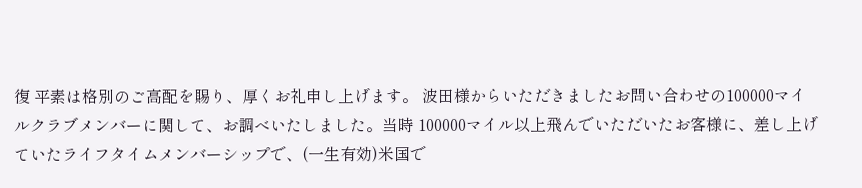復 平素は格別のご高配を賜り、厚くお礼申し上げます。 波田様からいただきましたお問い合わせの100000マイルクラブメンバーに関して、お調べいたしました。当時 100000マイル以上飛んでいただいたお客様に、差し上げていたライフタイムメンバーシップで、(一生有効)米国で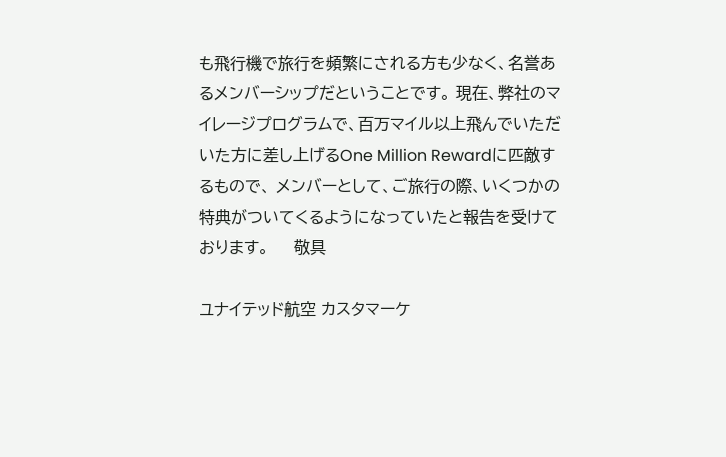も飛行機で旅行を頻繁にされる方も少なく、名誉あるメンバーシップだということです。 現在、弊社のマイレージプログラムで、百万マイル以上飛んでいただいた方に差し上げるOne Million Rewardに匹敵するもので、 メンバーとして、ご旅行の際、いくつかの特典がついてくるようになっていたと報告を受けております。     敬具

ユナイテッド航空 カスタマーケ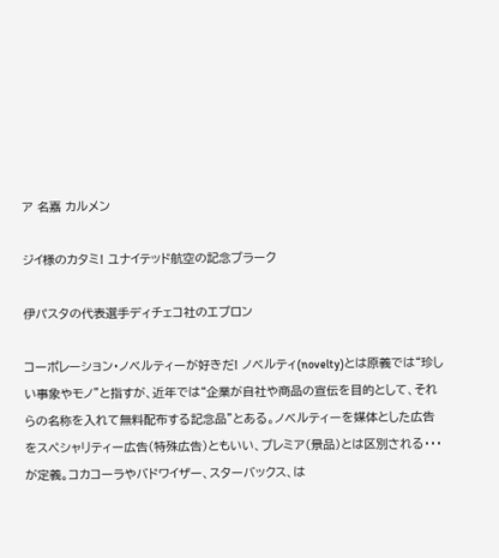ア 名嘉 カルメン

ジイ様のカタミ! ユナイテッド航空の記念プラーク

伊パスタの代表選手ディチェコ社のエプロン

コーポレーション・ノベルティーが好きだ! ノベルティ(novelty)とは原義では“珍しい事象やモノ”と指すが、近年では“企業が自社や商品の宣伝を目的として、それらの名称を入れて無料配布する記念品”とある。ノベルティーを媒体とした広告をスペシャリティー広告(特殊広告)ともいい、プレミア(景品)とは区別される・・・が定義。コカコーラやバドワイザー、スターバックス、は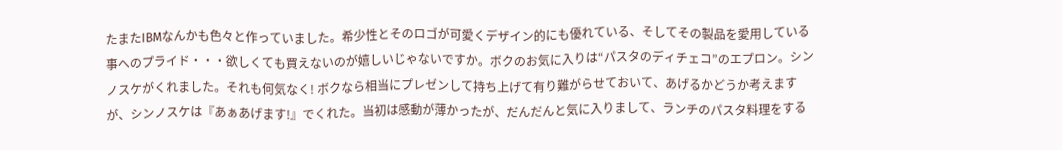たまたIBMなんかも色々と作っていました。希少性とそのロゴが可愛くデザイン的にも優れている、そしてその製品を愛用している事へのプライド・・・欲しくても買えないのが嬉しいじゃないですか。ボクのお気に入りは“パスタのディチェコ”のエプロン。シンノスケがくれました。それも何気なく! ボクなら相当にプレゼンして持ち上げて有り難がらせておいて、あげるかどうか考えますが、シンノスケは『あぁあげます!』でくれた。当初は感動が薄かったが、だんだんと気に入りまして、ランチのパスタ料理をする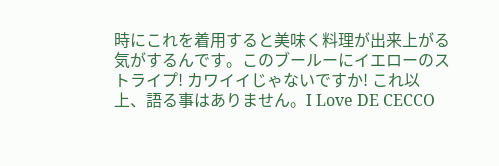時にこれを着用すると美味く料理が出来上がる気がするんです。このブールーにイエローのストライプ! カワイイじゃないですか! これ以上、語る事はありません。I Love DE CECCO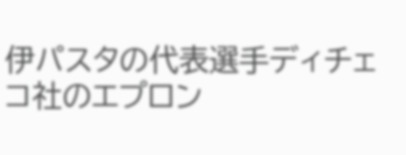伊パスタの代表選手ディチェコ社のエプロン